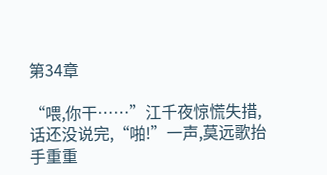第34章

“喂,你干……”江千夜惊慌失措,话还没说完,“啪!”一声,莫远歌抬手重重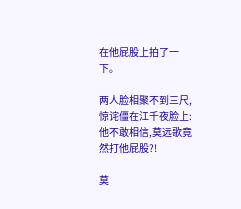在他屁股上拍了一下。

两人脸相聚不到三尺,惊诧僵在江千夜脸上:他不敢相信,莫远歌竟然打他屁股?!

莫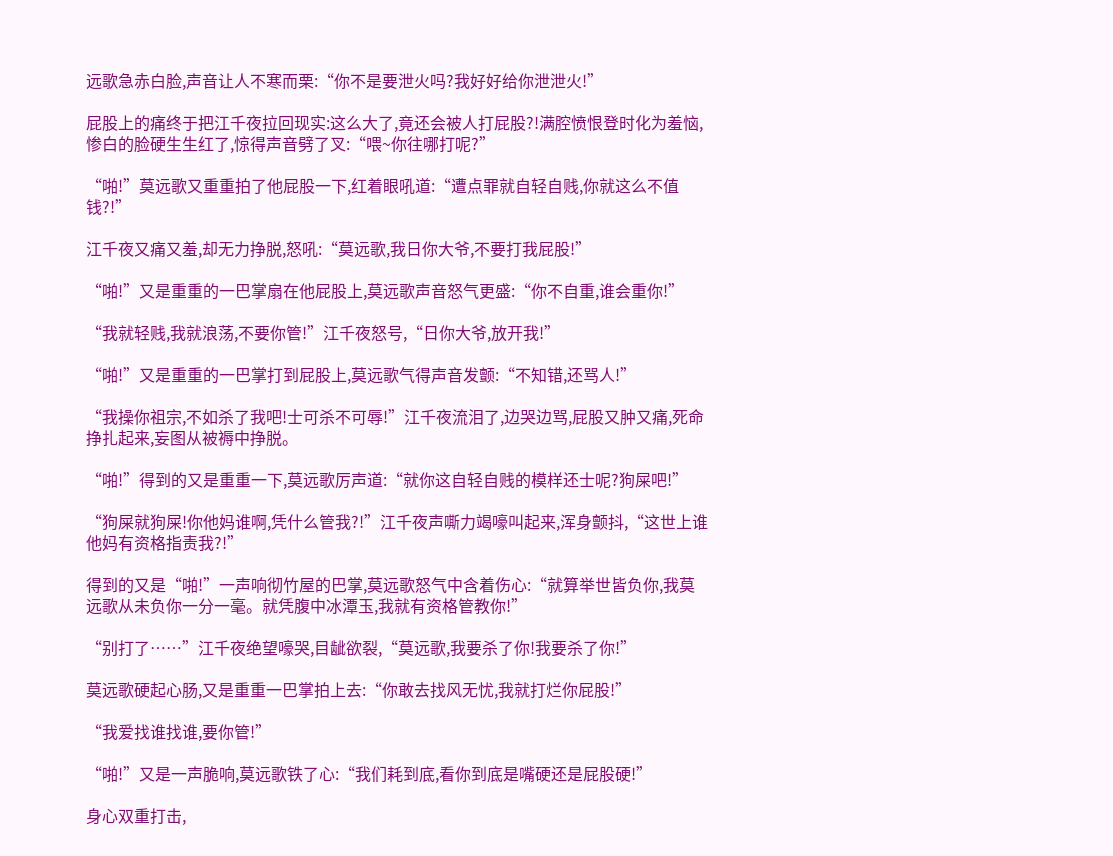远歌急赤白脸,声音让人不寒而栗:“你不是要泄火吗?我好好给你泄泄火!”

屁股上的痛终于把江千夜拉回现实:这么大了,竟还会被人打屁股?!满腔愤恨登时化为羞恼,惨白的脸硬生生红了,惊得声音劈了叉:“喂~你往哪打呢?”

“啪!”莫远歌又重重拍了他屁股一下,红着眼吼道:“遭点罪就自轻自贱,你就这么不值钱?!”

江千夜又痛又羞,却无力挣脱,怒吼:“莫远歌,我日你大爷,不要打我屁股!”

“啪!”又是重重的一巴掌扇在他屁股上,莫远歌声音怒气更盛:“你不自重,谁会重你!”

“我就轻贱,我就浪荡,不要你管!”江千夜怒号,“日你大爷,放开我!”

“啪!”又是重重的一巴掌打到屁股上,莫远歌气得声音发颤:“不知错,还骂人!”

“我操你祖宗,不如杀了我吧!士可杀不可辱!”江千夜流泪了,边哭边骂,屁股又肿又痛,死命挣扎起来,妄图从被褥中挣脱。

“啪!”得到的又是重重一下,莫远歌厉声道:“就你这自轻自贱的模样还士呢?狗屎吧!”

“狗屎就狗屎!你他妈谁啊,凭什么管我?!”江千夜声嘶力竭嚎叫起来,浑身颤抖,“这世上谁他妈有资格指责我?!”

得到的又是“啪!”一声响彻竹屋的巴掌,莫远歌怒气中含着伤心:“就算举世皆负你,我莫远歌从未负你一分一毫。就凭腹中冰潭玉,我就有资格管教你!”

“别打了……”江千夜绝望嚎哭,目龇欲裂,“莫远歌,我要杀了你!我要杀了你!”

莫远歌硬起心肠,又是重重一巴掌拍上去:“你敢去找风无忧,我就打烂你屁股!”

“我爱找谁找谁,要你管!”

“啪!”又是一声脆响,莫远歌铁了心:“我们耗到底,看你到底是嘴硬还是屁股硬!”

身心双重打击,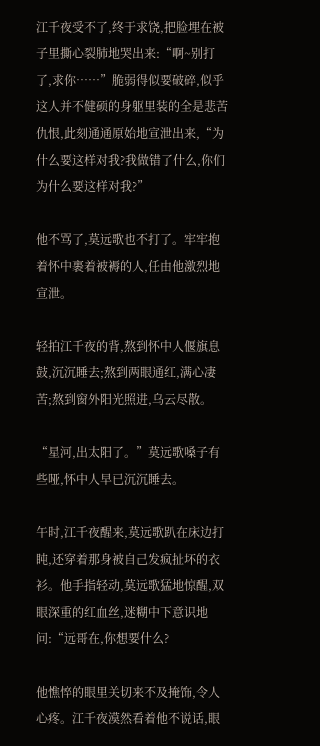江千夜受不了,终于求饶,把脸埋在被子里撕心裂肺地哭出来:“啊~别打了,求你……”脆弱得似要破碎,似乎这人并不健硕的身躯里装的全是悲苦仇恨,此刻通通原始地宣泄出来,“为什么要这样对我?我做错了什么,你们为什么要这样对我?”

他不骂了,莫远歌也不打了。牢牢抱着怀中裹着被褥的人,任由他激烈地宣泄。

轻拍江千夜的背,熬到怀中人偃旗息鼓,沉沉睡去;熬到两眼通红,满心凄苦;熬到窗外阳光照进,乌云尽散。

“星河,出太阳了。”莫远歌嗓子有些哑,怀中人早已沉沉睡去。

午时,江千夜醒来,莫远歌趴在床边打盹,还穿着那身被自己发疯扯坏的衣衫。他手指轻动,莫远歌猛地惊醒,双眼深重的红血丝,迷糊中下意识地问:“远哥在,你想要什么?

他憔悴的眼里关切来不及掩饰,令人心疼。江千夜漠然看着他不说话,眼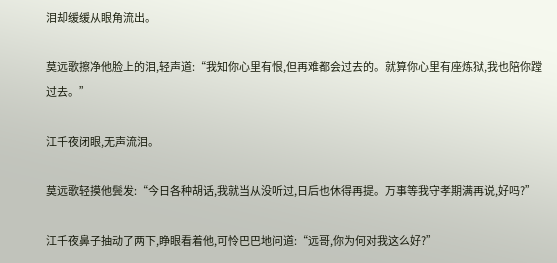泪却缓缓从眼角流出。

莫远歌擦净他脸上的泪,轻声道:“我知你心里有恨,但再难都会过去的。就算你心里有座炼狱,我也陪你蹚过去。”

江千夜闭眼,无声流泪。

莫远歌轻摸他鬓发:“今日各种胡话,我就当从没听过,日后也休得再提。万事等我守孝期满再说,好吗?”

江千夜鼻子抽动了两下,睁眼看着他,可怜巴巴地问道:“远哥,你为何对我这么好?”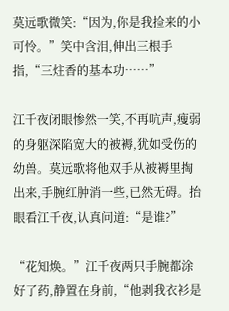莫远歌微笑:“因为,你是我捡来的小可怜。”笑中含泪,伸出三根手指,“三炷香的基本功……”

江千夜闭眼惨然一笑,不再吭声,瘦弱的身躯深陷宽大的被褥,犹如受伤的幼兽。莫远歌将他双手从被褥里掏出来,手腕红肿消一些,已然无碍。抬眼看江千夜,认真问道:“是谁?”

“花知焕。”江千夜两只手腕都涂好了药,静置在身前,“他剥我衣衫是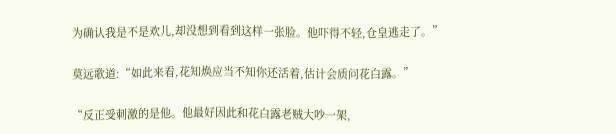为确认我是不是欢儿,却没想到看到这样一张脸。他吓得不轻,仓皇逃走了。”

莫远歌道:“如此来看,花知焕应当不知你还活着,估计会质问花白露。”

“反正受刺激的是他。他最好因此和花白露老贼大吵一架,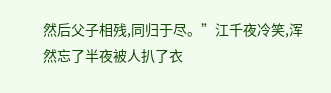然后父子相残,同归于尽。”江千夜冷笑,浑然忘了半夜被人扒了衣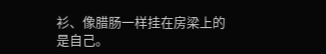衫、像腊肠一样挂在房梁上的是自己。